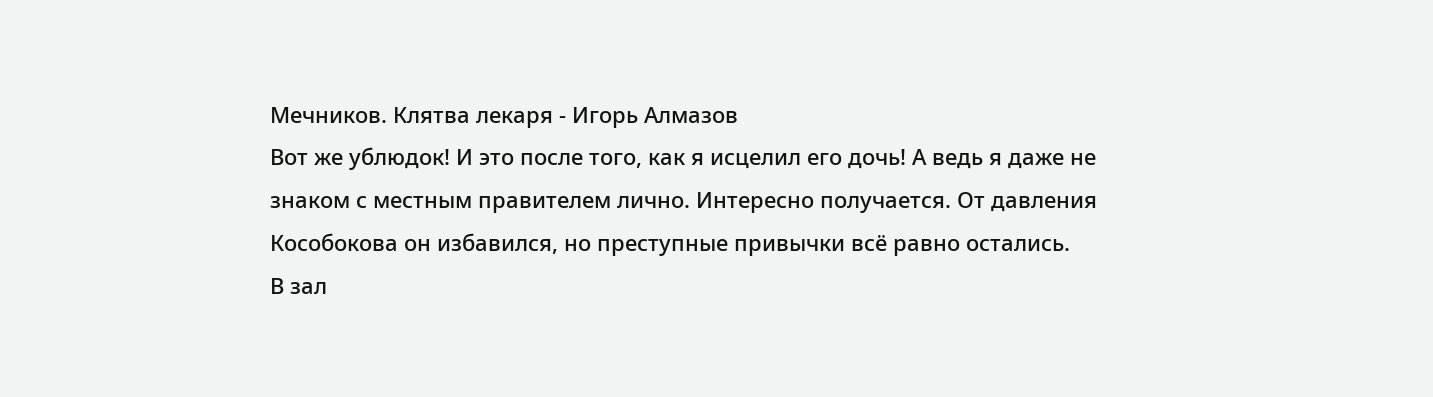Мечников. Клятва лекаря - Игорь Алмазов
Вот же ублюдок! И это после того, как я исцелил его дочь! А ведь я даже не знаком с местным правителем лично. Интересно получается. От давления Кособокова он избавился, но преступные привычки всё равно остались.
В зал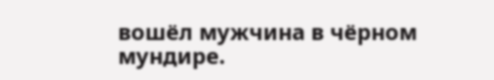вошёл мужчина в чёрном мундире.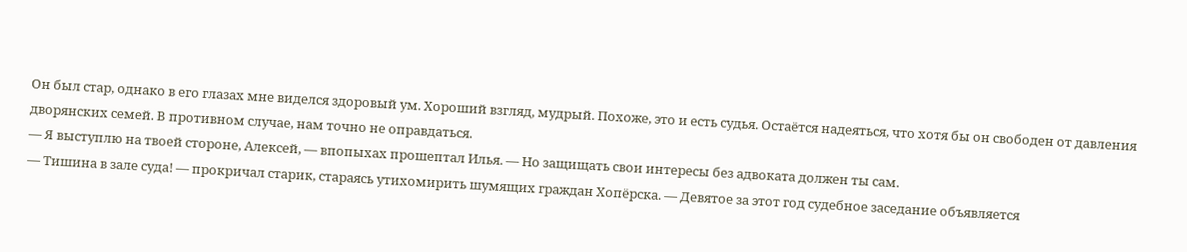Он был стар, однако в его глазах мне виделся здоровый ум. Хороший взгляд, мудрый. Похоже, это и есть судья. Остаётся надеяться, что хотя бы он свободен от давления дворянских семей. В противном случае, нам точно не оправдаться.
— Я выступлю на твоей стороне, Алексей, — впопыхах прошептал Илья. — Но защищать свои интересы без адвоката должен ты сам.
— Тишина в зале суда! — прокричал старик, стараясь утихомирить шумящих граждан Хопёрска. — Девятое за этот год судебное заседание объявляется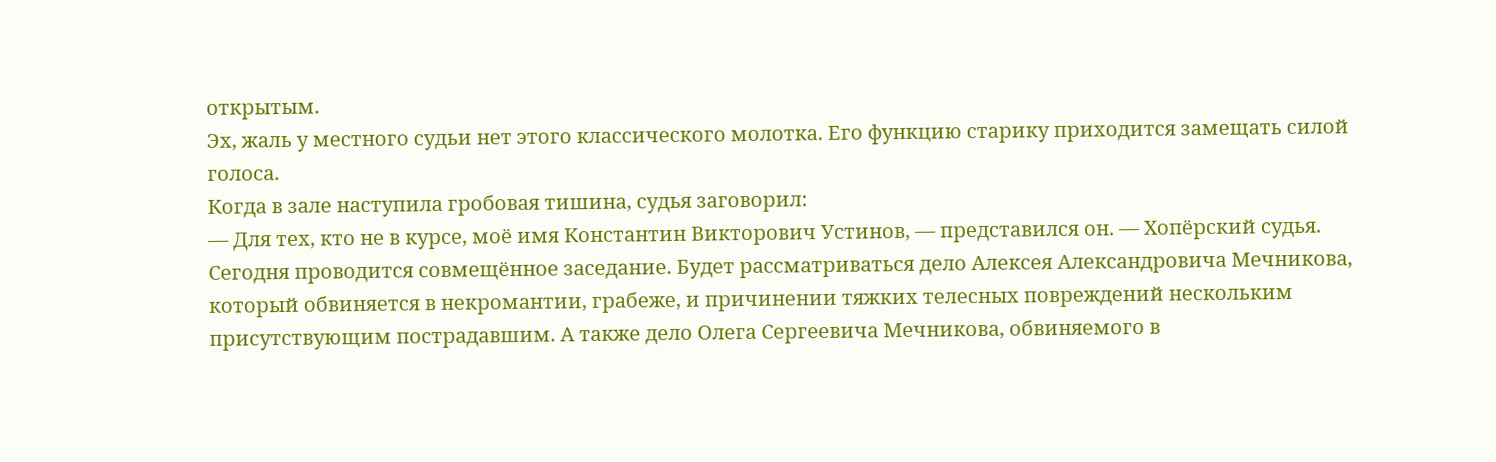открытым.
Эх, жаль у местного судьи нет этого классического молотка. Его функцию старику приходится замещать силой голоса.
Когда в зале наступила гробовая тишина, судья заговорил:
— Для тех, кто не в курсе, моё имя Константин Викторович Устинов, — представился он. — Хопёрский судья. Сегодня проводится совмещённое заседание. Будет рассматриваться дело Алексея Александровича Мечникова, который обвиняется в некромантии, грабеже, и причинении тяжких телесных повреждений нескольким присутствующим пострадавшим. А также дело Олега Сергеевича Мечникова, обвиняемого в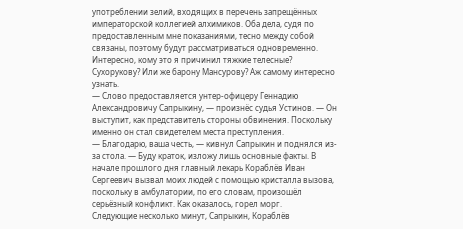употреблении зелий, входящих в перечень запрещённых императорской коллегией алхимиков. Оба дела, судя по предоставленным мне показаниями, тесно между собой связаны, поэтому будут рассматриваться одновременно.
Интересно, кому это я причинил тяжкие телесные? Сухорукову? Или же барону Мансурову? Аж самому интересно узнать.
— Слово предоставляется унтер-офицеру Геннадию Александровичу Сапрыкину, — произнёс судья Устинов. — Он выступит, как представитель стороны обвинения. Поскольку именно он стал свидетелем места преступления.
— Благодарю, ваша честь, — кивнул Сапрыкин и поднялся из-за стола. — Буду краток, изложу лишь основные факты. В начале прошлого дня главный лекарь Кораблёв Иван Сергеевич вызвал моих людей с помощью кристалла вызова, поскольку в амбулатории, по его словам, произошёл серьёзный конфликт. Как оказалось, горел морг.
Следующие несколько минут, Сапрыкин, Кораблёв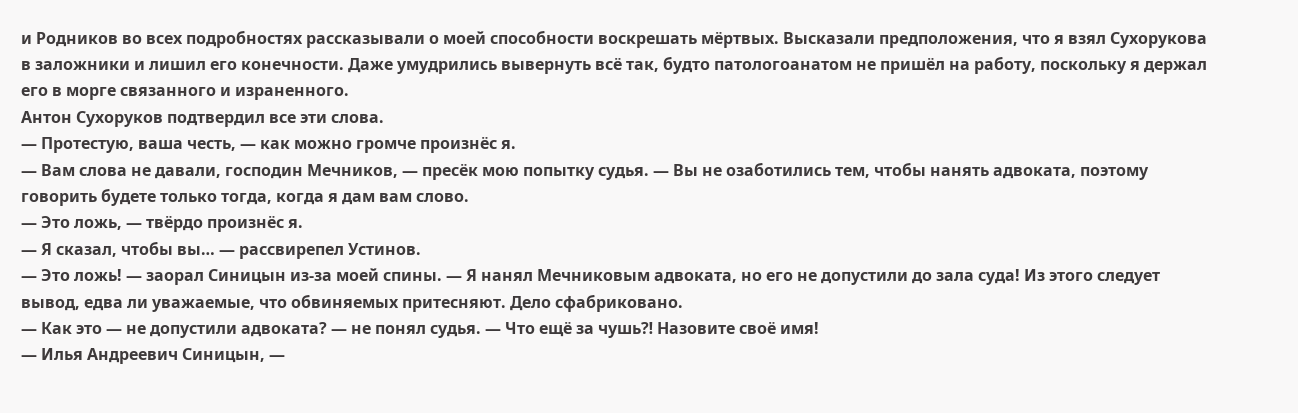и Родников во всех подробностях рассказывали о моей способности воскрешать мёртвых. Высказали предположения, что я взял Сухорукова в заложники и лишил его конечности. Даже умудрились вывернуть всё так, будто патологоанатом не пришёл на работу, поскольку я держал его в морге связанного и израненного.
Антон Сухоруков подтвердил все эти слова.
— Протестую, ваша честь, — как можно громче произнёс я.
— Вам слова не давали, господин Мечников, — пресёк мою попытку судья. — Вы не озаботились тем, чтобы нанять адвоката, поэтому говорить будете только тогда, когда я дам вам слово.
— Это ложь, — твёрдо произнёс я.
— Я сказал, чтобы вы… — рассвирепел Устинов.
— Это ложь! — заорал Синицын из-за моей спины. — Я нанял Мечниковым адвоката, но его не допустили до зала суда! Из этого следует вывод, едва ли уважаемые, что обвиняемых притесняют. Дело сфабриковано.
— Как это — не допустили адвоката? — не понял судья. — Что ещё за чушь⁈ Назовите своё имя!
— Илья Андреевич Синицын, —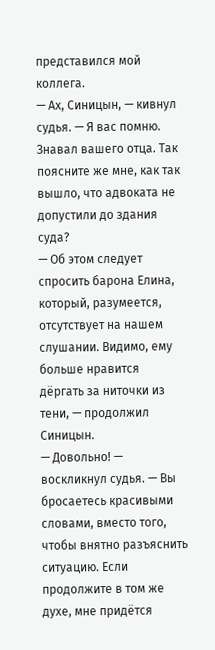представился мой коллега.
— Ах, Синицын, — кивнул судья. — Я вас помню. Знавал вашего отца. Так поясните же мне, как так вышло, что адвоката не допустили до здания суда?
— Об этом следует спросить барона Елина, который, разумеется, отсутствует на нашем слушании. Видимо, ему больше нравится дёргать за ниточки из тени, — продолжил Синицын.
— Довольно! — воскликнул судья. — Вы бросаетесь красивыми словами, вместо того, чтобы внятно разъяснить ситуацию. Если продолжите в том же духе, мне придётся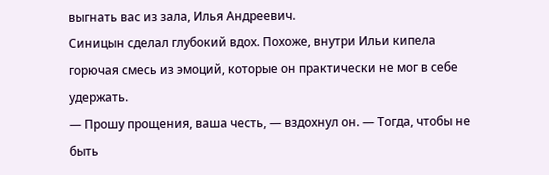выгнать вас из зала, Илья Андреевич.
Синицын сделал глубокий вдох. Похоже, внутри Ильи кипела горючая смесь из эмоций, которые он практически не мог в себе удержать.
— Прошу прощения, ваша честь, — вздохнул он. — Тогда, чтобы не быть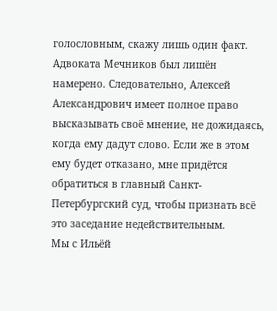голословным, скажу лишь один факт. Адвоката Мечников был лишён намерено. Следовательно, Алексей Александрович имеет полное право высказывать своё мнение, не дожидаясь, когда ему дадут слово. Если же в этом ему будет отказано, мне придётся обратиться в главный Санкт-Петербургский суд, чтобы признать всё это заседание недействительным.
Мы с Ильёй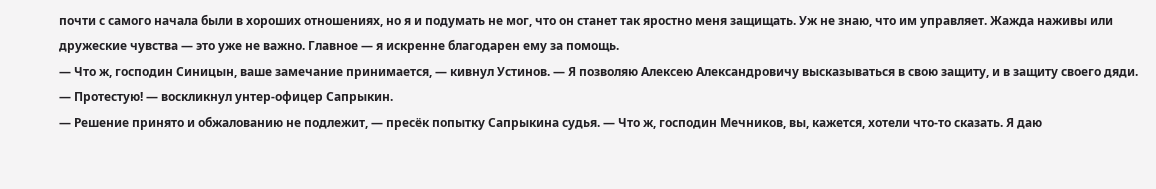почти с самого начала были в хороших отношениях, но я и подумать не мог, что он станет так яростно меня защищать. Уж не знаю, что им управляет. Жажда наживы или дружеские чувства — это уже не важно. Главное — я искренне благодарен ему за помощь.
— Что ж, господин Синицын, ваше замечание принимается, — кивнул Устинов. — Я позволяю Алексею Александровичу высказываться в свою защиту, и в защиту своего дяди.
— Протестую! — воскликнул унтер-офицер Сапрыкин.
— Решение принято и обжалованию не подлежит, — пресёк попытку Сапрыкина судья. — Что ж, господин Мечников, вы, кажется, хотели что-то сказать. Я даю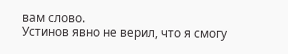вам слово.
Устинов явно не верил, что я смогу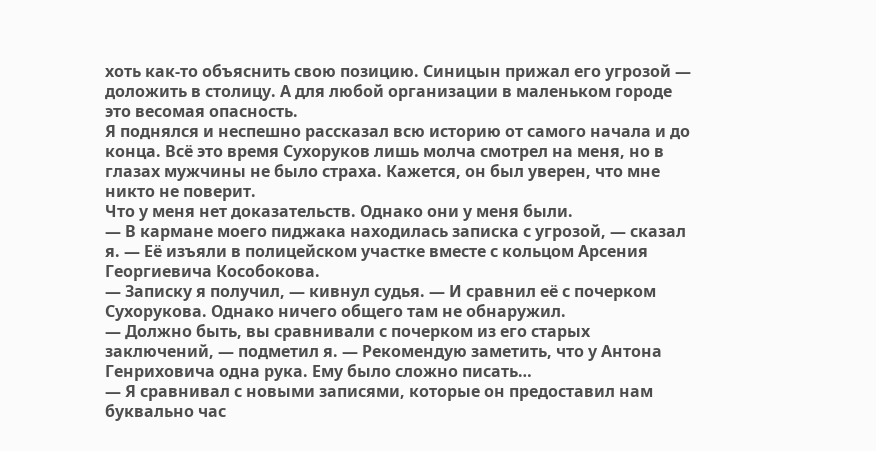хоть как-то объяснить свою позицию. Синицын прижал его угрозой — доложить в столицу. А для любой организации в маленьком городе это весомая опасность.
Я поднялся и неспешно рассказал всю историю от самого начала и до конца. Всё это время Сухоруков лишь молча смотрел на меня, но в глазах мужчины не было страха. Кажется, он был уверен, что мне никто не поверит.
Что у меня нет доказательств. Однако они у меня были.
— В кармане моего пиджака находилась записка с угрозой, — сказал я. — Её изъяли в полицейском участке вместе с кольцом Арсения Георгиевича Кособокова.
— Записку я получил, — кивнул судья. — И сравнил её с почерком Сухорукова. Однако ничего общего там не обнаружил.
— Должно быть, вы сравнивали с почерком из его старых заключений, — подметил я. — Рекомендую заметить, что у Антона Генриховича одна рука. Ему было сложно писать…
— Я сравнивал с новыми записями, которые он предоставил нам буквально час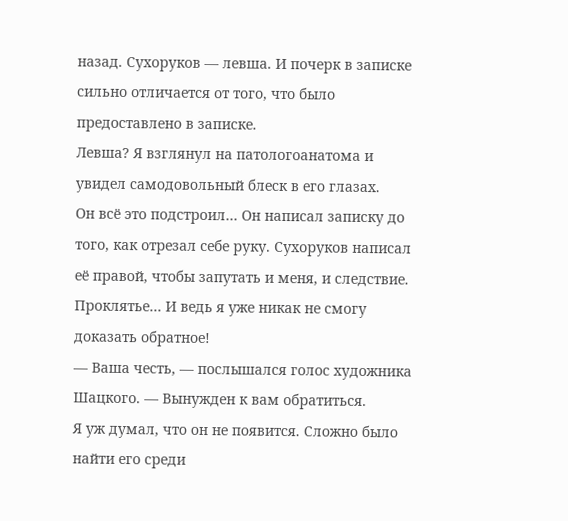назад. Сухоруков — левша. И почерк в записке сильно отличается от того, что было предоставлено в записке.
Левша? Я взглянул на патологоанатома и увидел самодовольный блеск в его глазах.
Он всё это подстроил… Он написал записку до того, как отрезал себе руку. Сухоруков написал её правой, чтобы запутать и меня, и следствие. Проклятье… И ведь я уже никак не смогу доказать обратное!
— Ваша честь, — послышался голос художника Шацкого. — Вынужден к вам обратиться.
Я уж думал, что он не появится. Сложно было найти его среди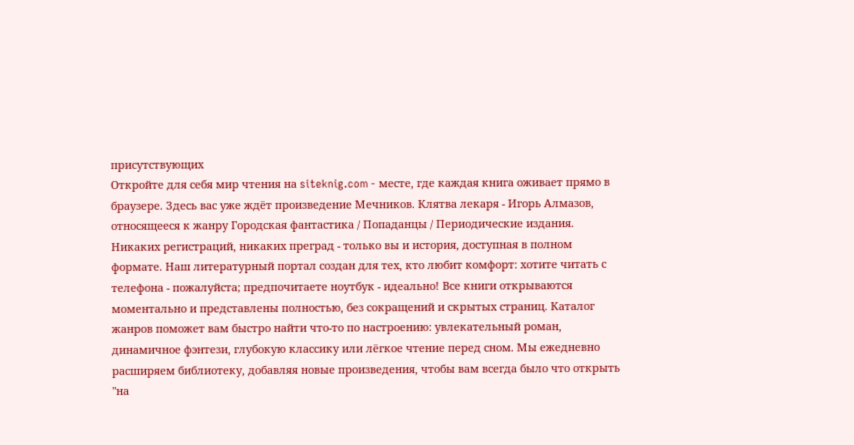присутствующих
Откройте для себя мир чтения на siteknig.com - месте, где каждая книга оживает прямо в браузере. Здесь вас уже ждёт произведение Мечников. Клятва лекаря - Игорь Алмазов, относящееся к жанру Городская фантастика / Попаданцы / Периодические издания. Никаких регистраций, никаких преград - только вы и история, доступная в полном формате. Наш литературный портал создан для тех, кто любит комфорт: хотите читать с телефона - пожалуйста; предпочитаете ноутбук - идеально! Все книги открываются моментально и представлены полностью, без сокращений и скрытых страниц. Каталог жанров поможет вам быстро найти что-то по настроению: увлекательный роман, динамичное фэнтези, глубокую классику или лёгкое чтение перед сном. Мы ежедневно расширяем библиотеку, добавляя новые произведения, чтобы вам всегда было что открыть "на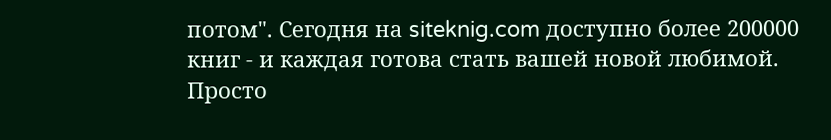потом". Сегодня на siteknig.com доступно более 200000 книг - и каждая готова стать вашей новой любимой. Просто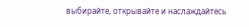выбирайте, открывайте и наслаждайтесь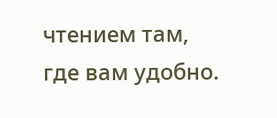чтением там, где вам удобно.